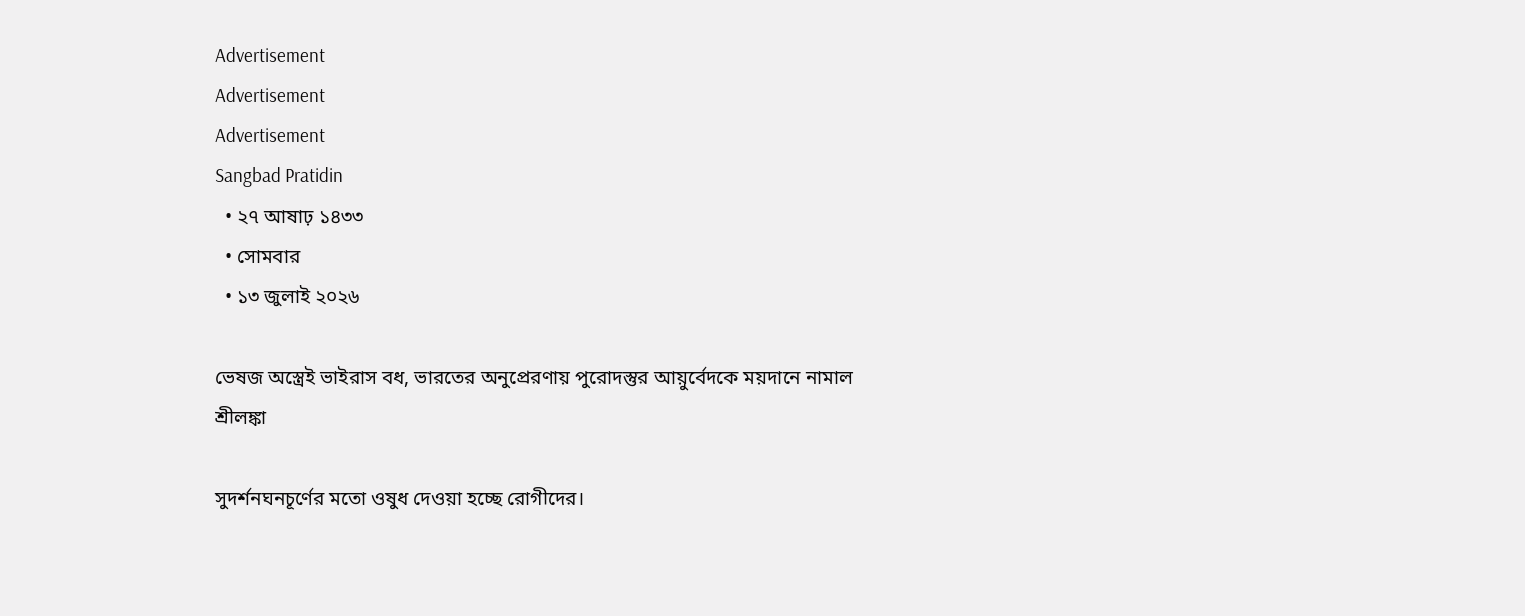Advertisement
Advertisement
Advertisement
Sangbad Pratidin
  • ২৭ আষাঢ় ১৪৩৩
  • সোমবার
  • ১৩ জুলাই ২০২৬

ভেষজ অস্ত্রেই ভাইরাস বধ, ভারতের অনুপ্রেরণায় পুরোদস্তুর আয়ুর্বেদকে ময়দানে নামাল শ্রীলঙ্কা

সুদর্শনঘনচূর্ণের মতো ওষুধ দেওয়া হচ্ছে রোগীদের।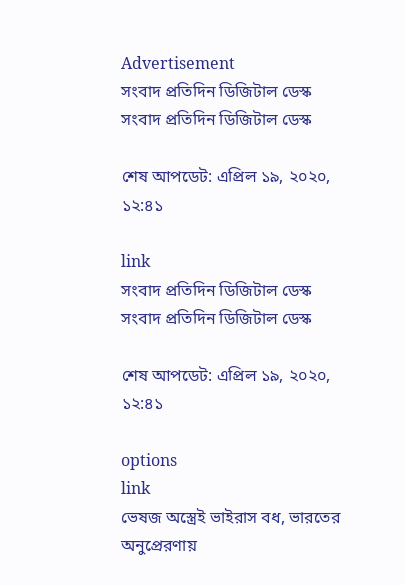Advertisement
সংবাদ প্রতিদিন ডিজিটাল ডেস্ক
সংবাদ প্রতিদিন ডিজিটাল ডেস্ক

শেষ আপডেট: এপ্রিল ১৯, ২০২০, ১২:৪১

link
সংবাদ প্রতিদিন ডিজিটাল ডেস্ক
সংবাদ প্রতিদিন ডিজিটাল ডেস্ক

শেষ আপডেট: এপ্রিল ১৯, ২০২০, ১২:৪১

options
link
ভেষজ অস্ত্রেই ভাইরাস বধ, ভারতের অনুপ্রেরণায়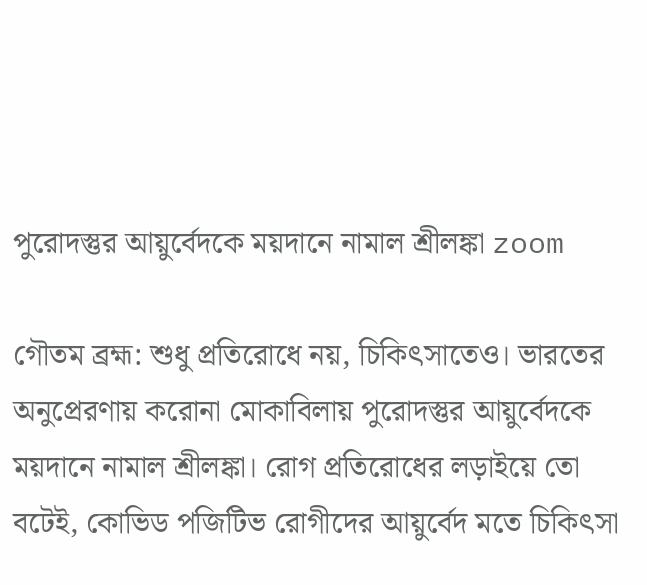পুরোদস্তুর আয়ুর্বেদকে ময়দানে নামাল শ্রীলঙ্কা zoom

গৌতম ব্রহ্ম: শুধু প্রতিরোধে নয়, চিকিৎসাতেও। ভারতের অনুপ্রেরণায় করোনা মোকাবিলায় পুরোদস্তুর আয়ুর্বেদকে ময়দানে নামাল শ্রীলঙ্কা। রোগ প্রতিরোধের লড়াইয়ে তো বটেই, কোভিড পজিটিভ রোগীদের আয়ুর্বেদ মতে চিকিৎসা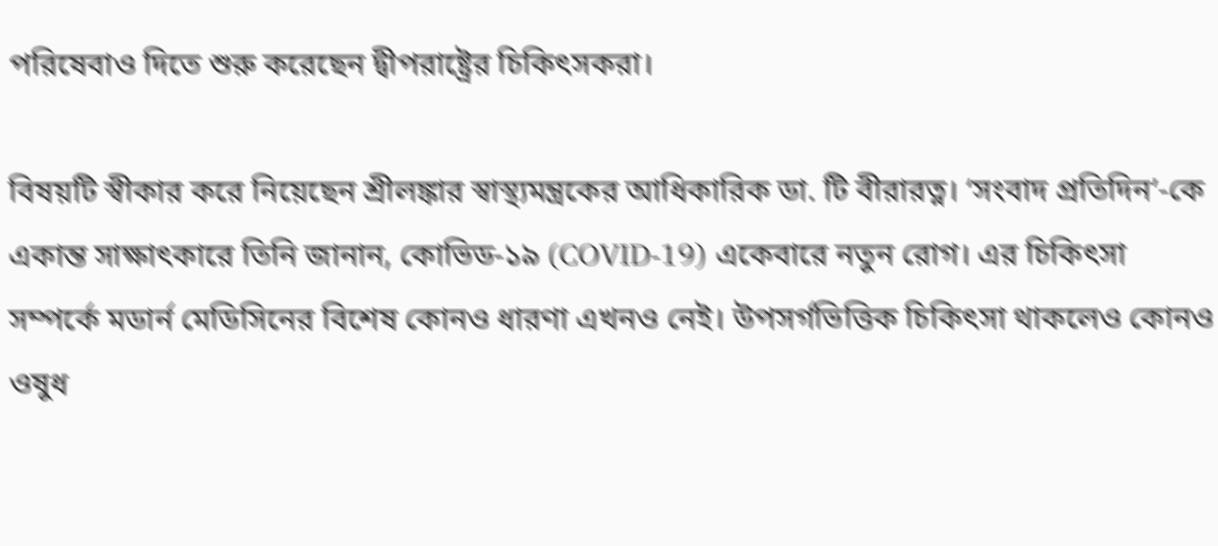পরিষেবাও দিতে শুরু করেছেন দ্বীপরাষ্ট্রের চিকিৎসকরা।

বিষয়টি স্বীকার করে নিয়েছেন শ্রীলঙ্কার স্বাস্থ্যমন্ত্রকের আধিকারিক ডা. টি বীরারত্ন। ‘সংবাদ প্রতিদিন’-কে একান্ত সাক্ষাৎকারে তিনি জানান, কোভিড-১৯ (COVID-19) একেবারে নতুন রোগ। এর চিকিৎসা সম্পর্কে মডার্ন মেডিসিনের বিশেষ কোনও ধারণা এখনও নেই। উপসর্গভিত্তিক চিকিৎসা থাকলেও কোনও ওষুধ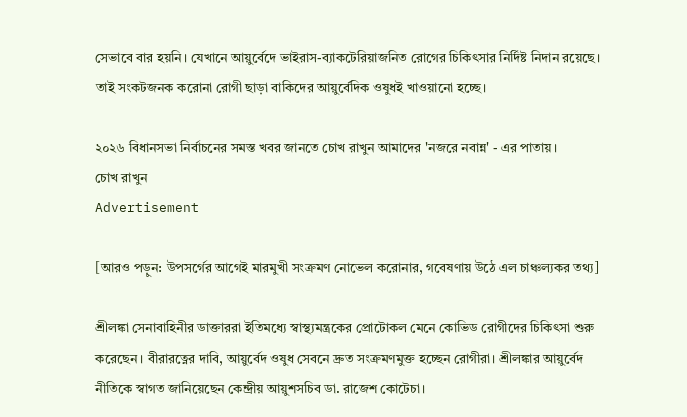সেভাবে বার হয়নি। যেখানে আয়ুর্বেদে ভাইরাস-ব্যাকটেরিয়াজনিত রোগের চিকিৎসার নির্দিষ্ট নিদান রয়েছে। তাই সংকটজনক করোনা রোগী ছাড়া বাকিদের আয়ুর্বেদিক ওষুধই খাওয়ানো হচ্ছে।

২০২৬ বিধানসভা নির্বাচনের সমস্ত খবর জানতে চোখ রাখুন আমাদের 'নজরে নবান্ন' - এর পাতায়।
চোখ রাখুন
Advertisement

[আরও পড়ুন: উপসর্গের আগেই মারমুখী সংক্রমণ নোভেল করোনার, গবেষণায় উঠে এল চাঞ্চল্যকর তথ্য]

শ্রীলঙ্কা সেনাবাহিনীর ডাক্তাররা ইতিমধ্যে স্বাস্থ্যমন্ত্রকের প্রোটোকল মেনে কোভিড রোগীদের চিকিৎসা শুরু করেছেন। বীরারত্নের দাবি, আয়ুর্বেদ ওষুধ সেবনে দ্রুত সংক্রমণমুক্ত হচ্ছেন রোগীরা। শ্রীলঙ্কার আয়ুর্বেদ নীতিকে স্বাগত জানিয়েছেন কেন্দ্রীয় আয়ুশসচিব ডা. রাজেশ কোটেচা।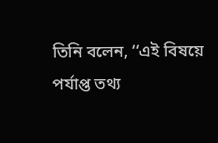তিনি বলেন, ‘‘এই বিষয়ে পর্যাপ্ত তথ‌্য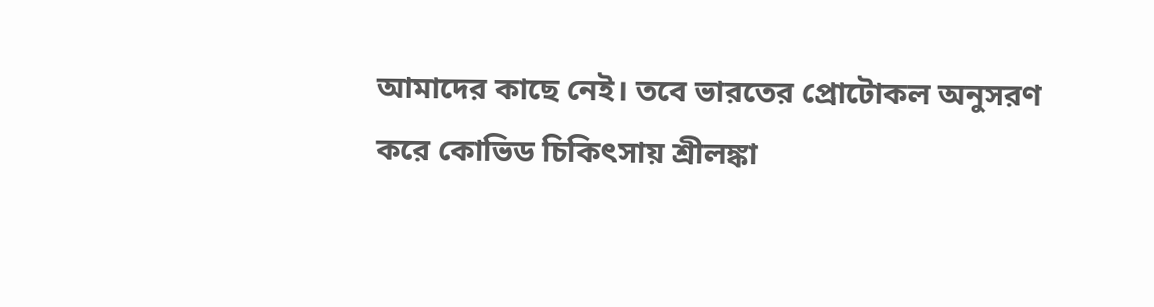আমাদের কাছে নেই। তবে ভারতের প্রোটোকল অনুসরণ করে কোভিড চিকিৎসায় শ্রীলঙ্কা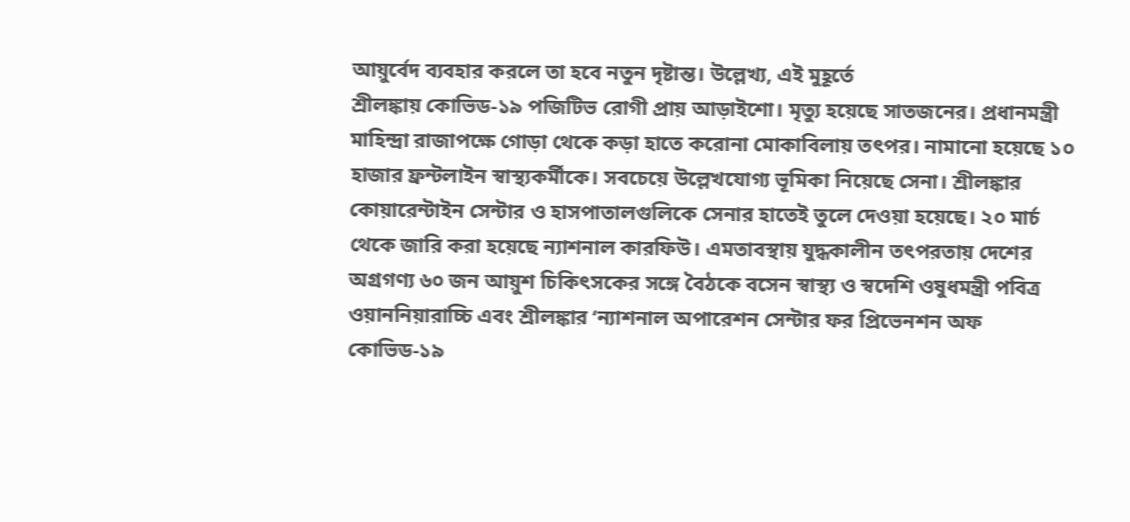আয়ুর্বেদ ব‌্যবহার করলে তা হবে নতুন দৃষ্টান্ত। উল্লেখ্য, এই মুহূর্তে
শ্রীলঙ্কায় কোভিড-১৯ পজিটিভ রোগী প্রায় আড়াইশো। মৃত্যু হয়েছে সাতজনের। প্রধানমন্ত্রী মাহিন্দ্রা রাজাপক্ষে গোড়া থেকে কড়া হাতে করোনা মোকাবিলায় তৎপর। নামানো হয়েছে ১০ হাজার ফ্রন্টলাইন স্বাস্থ্যকর্মীকে। সবচেয়ে উল্লেখযোগ্য ভূমিকা নিয়েছে সেনা। শ্রীলঙ্কার কোয়ারেন্টাইন সেন্টার ও হাসপাতালগুলিকে সেনার হাতেই তুলে দেওয়া হয়েছে। ২০ মার্চ থেকে জারি করা হয়েছে ন্যাশনাল কারফিউ। এমতাবস্থায় যুদ্ধকালীন তৎপরতায় দেশের অগ্রগণ্য ৬০ জন আয়ুশ চিকিৎসকের সঙ্গে বৈঠকে বসেন স্বাস্থ্য ও স্বদেশি ওষুধমন্ত্রী পবিত্র ওয়াননিয়ারাচ্চি এবং শ্রীলঙ্কার ‘ন্যাশনাল অপারেশন সেন্টার ফর প্রিভেনশন অফ কোভিড-১৯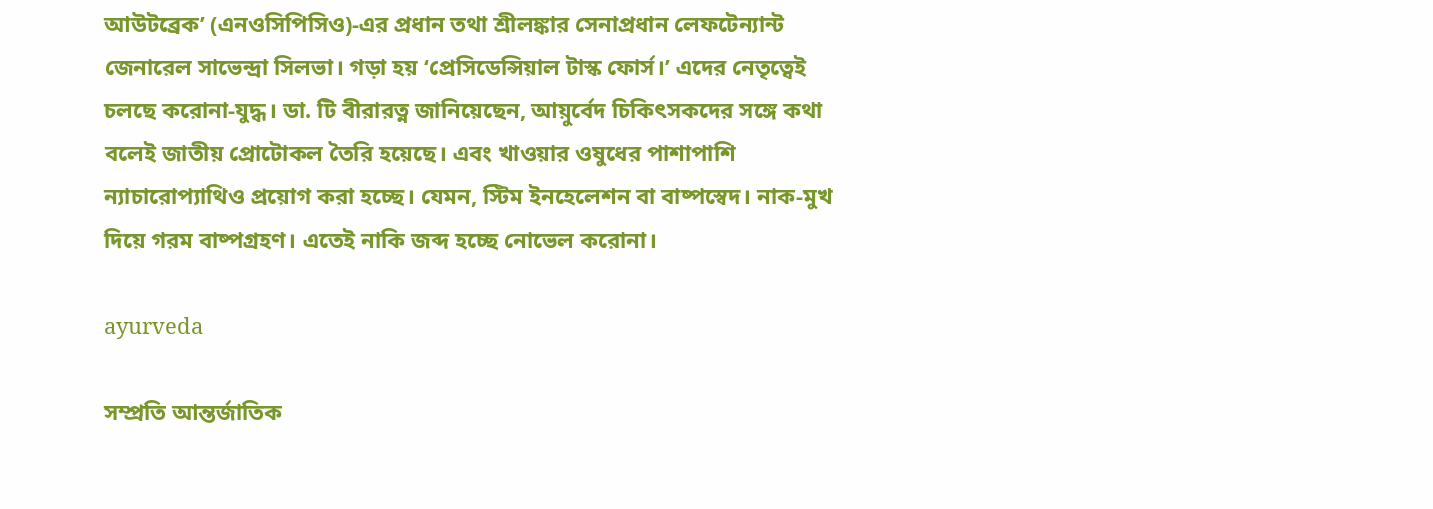আউটব্রেক’ (এনওসিপিসিও)-এর প্রধান তথা শ্রীলঙ্কার সেনাপ্রধান লেফটেন্যান্ট জেনারেল সাভেন্দ্রা সিলভা। গড়া হয় ‘প্রেসিডেন্সিয়াল টাস্ক ফোর্স।’ এদের নেতৃত্বেই চলছে করোনা-যুদ্ধ। ডা. টি বীরারত্ন জানিয়েছেন, আয়ুর্বেদ চিকিৎসকদের সঙ্গে কথা বলেই জাতীয় প্রোটোকল তৈরি হয়েছে। এবং খাওয়ার ওষুধের পাশাপাশি ন্যাচারোপ্যাথিও প্রয়োগ করা হচ্ছে। যেমন, স্টিম ইনহেলেশন বা বাষ্পস্বেদ। নাক-মুখ দিয়ে গরম বাষ্পগ্রহণ। এতেই নাকি জব্দ হচ্ছে নোভেল করোনা।

ayurveda

সম্প্রতি আন্তর্জাতিক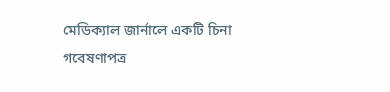মেডিক্যাল জার্নালে একটি চিনা গবেষণাপত্র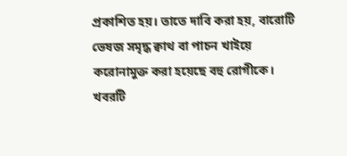প্রকাশিত হয়। তাতে দাবি করা হয়, বারোটি ভেষজ সমৃদ্ধ ক্বাথ বা পাচন খাইয়ে করোনামুক্ত করা হয়েছে বহু রোগীকে। খবরটি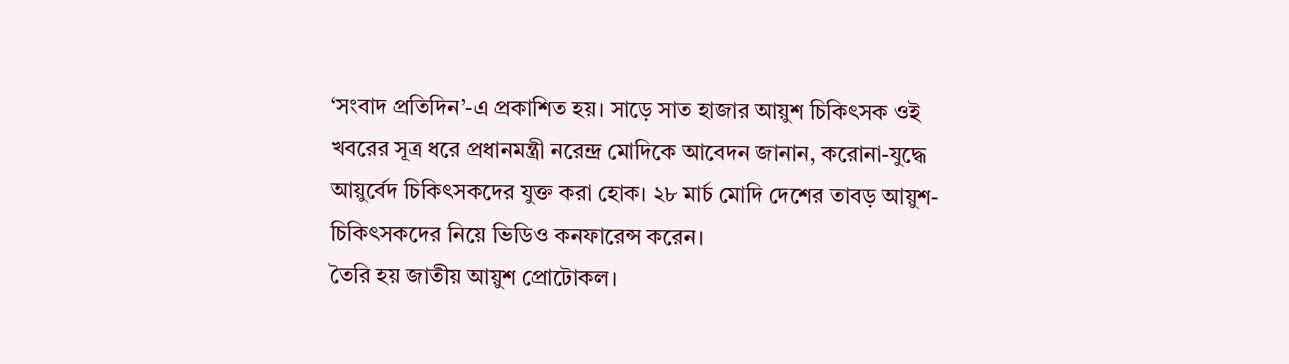‘সংবাদ প্রতিদিন’-এ প্রকাশিত হয়। সাড়ে সাত হাজার আয়ুশ চিকিৎসক ওই খবরের সূত্র ধরে প্রধানমন্ত্রী নরেন্দ্র মোদিকে আবেদন জানান, করোনা-যুদ্ধে আয়ুর্বেদ চিকিৎসকদের যুক্ত করা হোক। ২৮ মার্চ মোদি দেশের তাবড় আয়ুশ-চিকিৎসকদের নিয়ে ভিডিও কনফারেন্স করেন।
তৈরি হয় জাতীয় আয়ুশ প্রোটোকল।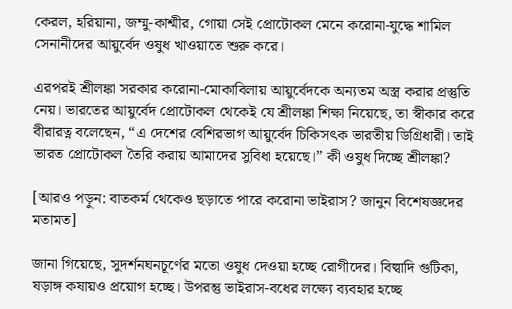কেরল, হরিয়ানা, জম্মু-কাশ্মীর, গোয়া সেই প্রোটোকল মেনে করোনা-যুদ্ধে শামিল সেনানীদের আয়ুর্বেদ ওষুধ খাওয়াতে শুরু করে।

এরপরই শ্রীলঙ্কা সরকার করোনা-মোকাবিলায় আয়ুর্বেদকে অন্যতম অস্ত্র করার প্রস্তুতি নেয়। ভারতের আয়ুর্বেদ প্রোটোকল থেকেই যে শ্রীলঙ্কা শিক্ষা নিয়েছে, তা স্বীকার করে বীরারত্ন বলেছেন, “এ দেশের বেশিরভাগ আয়ুর্বেদ চিকিসৎক ভারতীয় ডিগ্রিধারী। তাই ভারত প্রোটোকল তৈরি করায় আমাদের সুবিধা হয়েছে।” কী ওষুধ দিচ্ছে শ্রীলঙ্কা?

[আরও পড়ুন: বাতকর্ম থেকেও ছড়াতে পারে করোনা ভাইরাস? জানুন বিশেষজ্ঞদের মতামত]

জানা গিয়েছে, সুদর্শনঘনচূর্ণের মতো ওষুধ দেওয়া হচ্ছে রোগীদের। বিল্বাদি গুটিকা, ষড়াঙ্গ কষায়ও প্রয়োগ হচ্ছে। উপরন্তু ভাইরাস-বধের লক্ষ্যে ব্যবহার হচ্ছে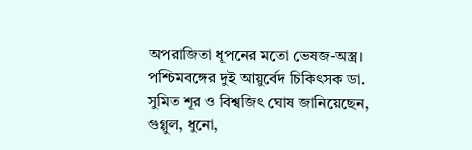অপরাজিতা ধূপনের মতো ভেষজ-অস্ত্র। পশ্চিমবঙ্গের দুই আয়ুর্বেদ চিকিৎসক ডা. সুমিত শূর ও বিশ্বজিৎ ঘোষ জানিয়েছেন, গুগ্গুল, ধুনো,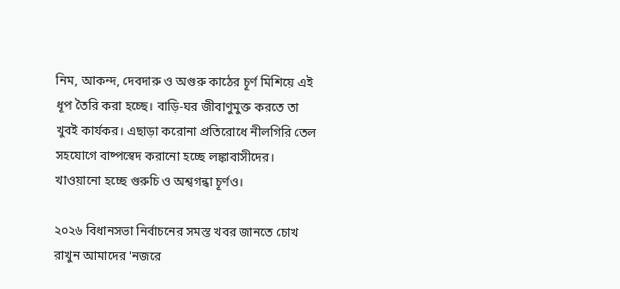নিম, আকন্দ, দেবদারু ও অগুরু কাঠের চূর্ণ মিশিয়ে এই ধূপ তৈরি করা হচ্ছে। বাড়ি-ঘর জীবাণুমুক্ত করতে তা খুবই কার্যকর। এছাড়া করোনা প্রতিরোধে নীলগিরি তেল সহযোগে বাষ্পস্বেদ করানো হচ্ছে লঙ্কাবাসীদের। খাওয়ানো হচ্ছে গুরুচি ও অশ্বগন্ধা চূর্ণও।

২০২৬ বিধানসভা নির্বাচনের সমস্ত খবর জানতে চোখ রাখুন আমাদের 'নজরে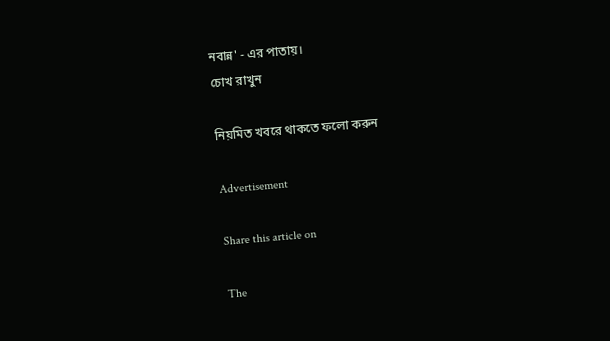নবান্ন' - এর পাতায়।
চোখ রাখুন

নিয়মিত খবরে থাকতে ফলো করুন

Advertisement

Share this article on

The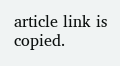article link is copied.